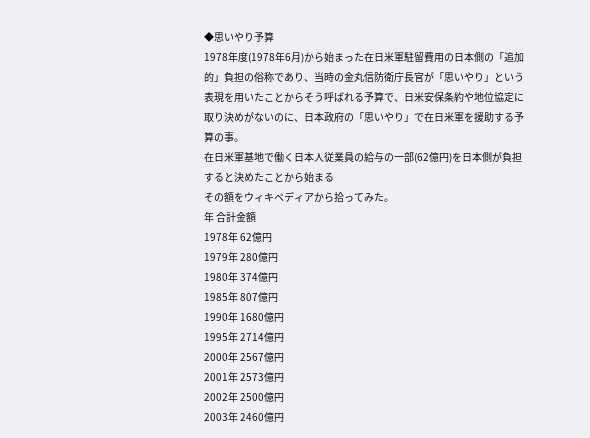◆思いやり予算
1978年度(1978年6月)から始まった在日米軍駐留費用の日本側の「追加的」負担の俗称であり、当時の金丸信防衛庁長官が「思いやり」という表現を用いたことからそう呼ばれる予算で、日米安保条約や地位協定に取り決めがないのに、日本政府の「思いやり」で在日米軍を援助する予算の事。
在日米軍基地で働く日本人従業員の給与の一部(62億円)を日本側が負担すると決めたことから始まる
その額をウィキペディアから拾ってみた。
年 合計金額
1978年 62億円
1979年 280億円
1980年 374億円
1985年 807億円
1990年 1680億円
1995年 2714億円
2000年 2567億円
2001年 2573億円
2002年 2500億円
2003年 2460億円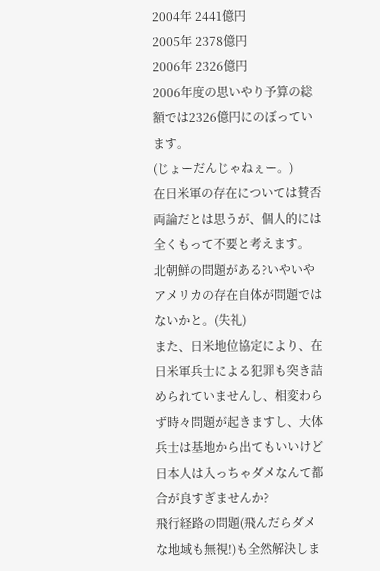2004年 2441億円
2005年 2378億円
2006年 2326億円
2006年度の思いやり予算の総額では2326億円にのぼっています。
(じょーだんじゃねぇー。)
在日米軍の存在については賛否両論だとは思うが、個人的には全くもって不要と考えます。
北朝鮮の問題がある?いやいやアメリカの存在自体が問題ではないかと。(失礼)
また、日米地位協定により、在日米軍兵士による犯罪も突き詰められていませんし、相変わらず時々問題が起きますし、大体 兵士は基地から出てもいいけど日本人は入っちゃダメなんて都合が良すぎませんか?
飛行経路の問題(飛んだらダメな地域も無視!)も全然解決しま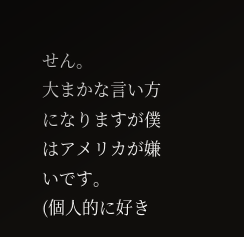せん。
大まかな言い方になりますが僕はアメリカが嫌いです。
(個人的に好き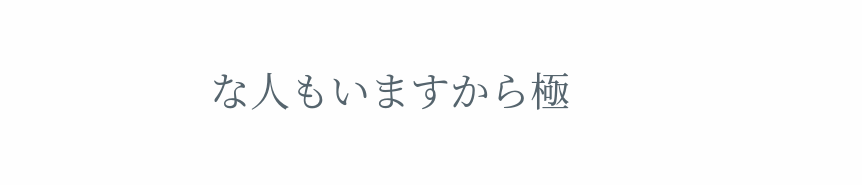な人もいますから極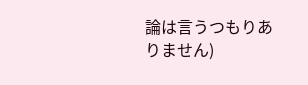論は言うつもりありません)